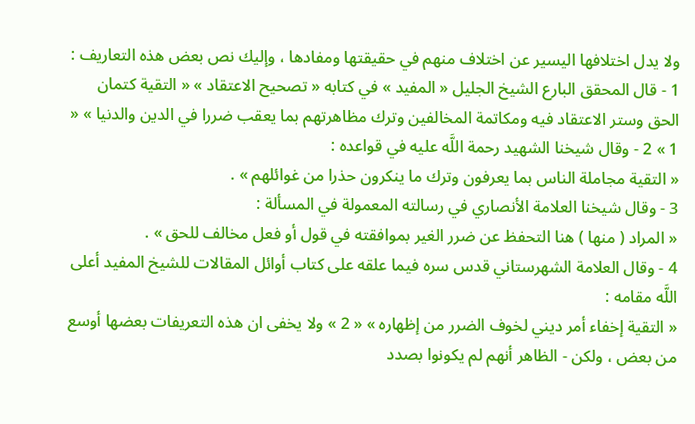ولا يدل اختلافها اليسير عن اختلاف منهم في حقيقتها ومفادها ، وإليك نص بعض هذه التعاريف :
1 - قال المحقق البارع الشيخ الجليل « المفيد » في كتابه « تصحيح الاعتقاد » « التقية كتمان الحق وستر الاعتقاد فيه ومكاتمة المخالفين وترك مظاهرتهم بما يعقب ضررا في الدين والدنيا » « 1 » 2 - وقال شيخنا الشهيد رحمة اللَّه عليه في قواعده :
« التقية مجاملة الناس بما يعرفون وترك ما ينكرون حذرا من غوائلهم » .
3 - وقال شيخنا العلامة الأنصاري في رسالته المعمولة في المسألة :
« المراد ( منها ) هنا التحفظ عن ضرر الغير بموافقته في قول أو فعل مخالف للحق » .
4 - وقال العلامة الشهرستاني قدس سره فيما علقه على كتاب أوائل المقالات للشيخ المفيد أعلى اللَّه مقامه :
« التقية إخفاء أمر ديني لخوف الضرر من إظهاره » « 2 » ولا يخفى ان هذه التعريفات بعضها أوسع من بعض ، ولكن - الظاهر أنهم لم يكونوا بصدد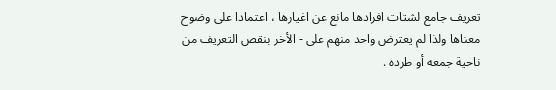تعريف جامع لشتات افرادها مانع عن اغيارها ، اعتمادا على وضوح معناها ولذا لم يعترض واحد منهم على - الأخر بنقص التعريف من ناحية جمعه أو طرده .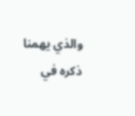والذي يهمنا ذكره في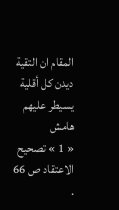المقام ان التقية ديدن كل أقلية يسيطر عليهم
هامش
« 1 » تصحيح الاعتقاد ص 66 .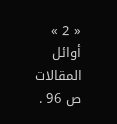« 2 » أوائل المقالات ص 96 .